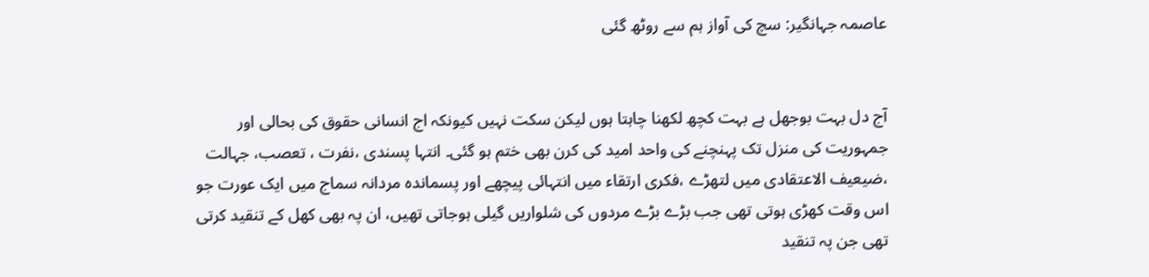عاصمہ جہانگیر: سچ کی آواز ہم سے روٹھ گئی


آج دل بہت بوجھل ہے بہت کچھ لکھنا چاہتا ہوں لیکن سکت نہیں کیونکہ اج انسانی حقوق کی بحالی اور جمہوریت کی منزل تک پہنچنے کی واحد امید کی کرن بھی ختم ہو گئی۔ انتہا پسندی ،نفرت ، تعصب، جہالت ،ضیعیف الاعتقادی میں لتھڑے ،فکری ارتقاء میں انتہائی پیچھے اور پسماندہ مردانہ سماج میں ایک عورت جو اس وقت کھڑی ہوتی تھی جب بڑے بڑے مردوں کی شلواریں گیلی ہوجاتی تھیں، ان پہ بھی کھل کے تنقید کرتی تھی جن پہ تنقید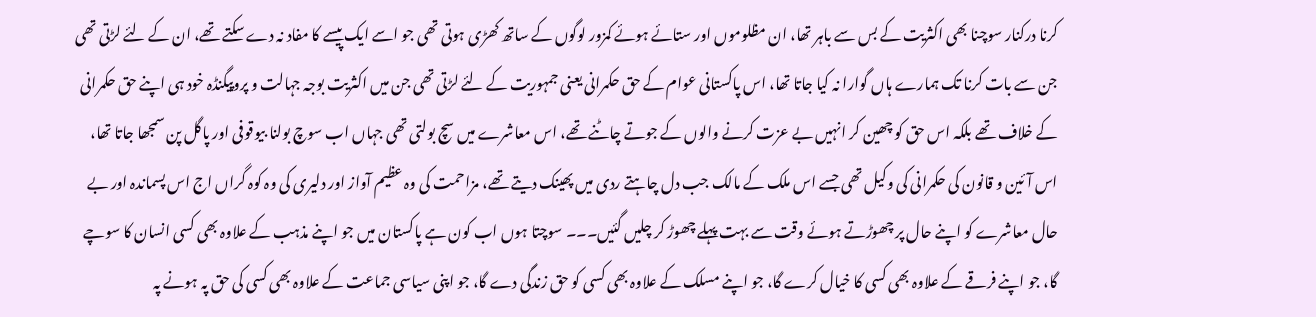کرنا درکنار سوچنا بھی اکثریت کے بس سے باہر تھا، ان مظلوموں اور ستائے ہوئے کمزور لوگوں کے ساتھ کھڑی ہوتی تھی جو اسے ایک پیسے کا مفاد نہ دے سکتے تھے، ان کے لئے لڑتی تھی جن سے بات کرنا تک ہمارے ہاں گوارا نہ کیا جاتا تھا، اس پاکستانی عوام کے حق حکمرانی یعنی جمہوریت کے لئے لڑتی تھی جن میں اکثریت بوجہ جہالت و پروپیگنڈہ خود ہی اپنے حق حکمرانی کے خلاف تھے بلکہ اس حق کو چھین کر انہیں بے عزت کرنے والوں کے جوتے چاٹنے تھے، اس معاشرے میں سچ بولتی تھی جہاں اب سوچ بولنا بیوقوفی اور پاگل پن سمجھا جاتا تھا، اس آئین و قانون کی حکمرانی کی وکیل تھی جسے اس ملک کے مالک جب دل چاہتے ردی میں پھینک دیتے تھے، مزاحمت کی وہ عظیم آواز اور دلیری کی وہ کوہ گراں اج اس پسماندہ اور بے حال معاشرے کو اپنے حال پر چھوڑتے ہوئے وقت سے بہت پہلے چھوڑ کر چلیں گئیں۔۔۔ سوچتا ہوں اب کون ہے پاکستان میں جو اپنے مذہب کے علاوہ بھی کسی انسان کا سوچے گا، جو اپنے فرقے کے علاوہ بھی کسی کا خیال کرے گا، جو اپنے مسلک کے علاوہ بھی کسی کو حق زندگی دے گا، جو اپنی سیاسی جماعت کے علاوہ بھی کسی کی حق پہ ہونے پہ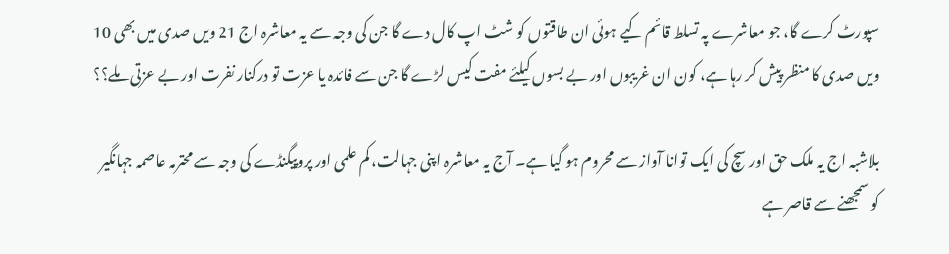سپورٹ کرے گا، جو معاشرے پہ تسلط قائم کیے ہوئی ان طاقتوں کو شٹ اپ کال دے گا جن کی وجہ سے یہ معاشرہ اج 21 ویں صدی میں بھی 10 ویں صدی کا منظر پیش کر رہا ہے، کون ان غریبوں اور بے بسوں کیلئے مفت کیس لڑے گا جن سے فائدہ یا عزت تو درکنار نفرت اور بے عزتی ملے؟؟

بلاشبہ اج یہ ملک حق اور سچ کی ایک توانا آواز سے محروم ہو گیا ہے۔ آج یہ معاشرہ اپنی جہالت، کم علمی اور پروپیگنڈے کی وجہ سے محترمہ عاصمہ جہانگیر کو سمجھنے سے قاصر ہے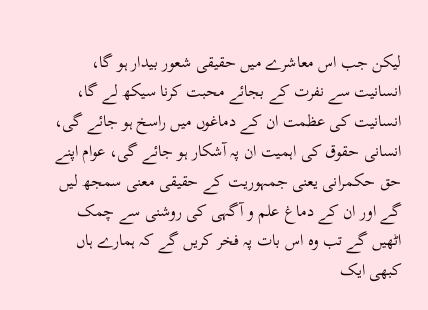لیکن جب اس معاشرے میں حقیقی شعور بیدار ہو گا، انسانیت سے نفرت کے بجائے محبت کرنا سیکھ لے گا، انسانیت کی عظمت ان کے دماغوں میں راسخ ہو جائے گی، انسانی حقوق کی اہمیت ان پہ آشکار ہو جائے گی، عوام اپنے حق حکمرانی یعنی جمہوریت کے حقیقی معنی سمجھ لیں گے اور ان کے دماغ علم و آگہی کی روشنی سے چمک اٹھیں گے تب وہ اس بات پہ فخر کریں گے کہ ہمارے ہاں کبھی ایک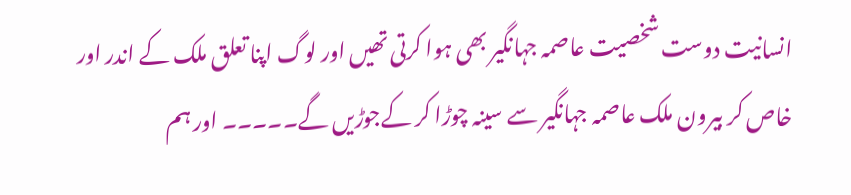انسانیت دوست شخصیت عاصمہ جہانگیر بھی ہوا کرتی تھیں اور لوگ اپنا تعلق ملک کے اندر اور خاص کر بیرون ملک عاصمہ جہانگیر سے سینہ چوڑا کر کےجوڑیں گے۔۔۔۔۔ اور ہم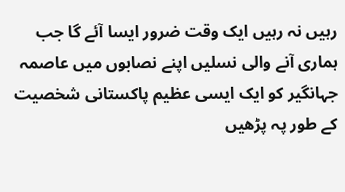رہیں نہ رہیں ایک وقت ضرور ایسا آئے گا جب ہماری آنے والی نسلیں اپنے نصابوں میں عاصمہ جہانگیر کو ایک ایسی عظیم پاکستانی شخصیت کے طور پہ پڑھیں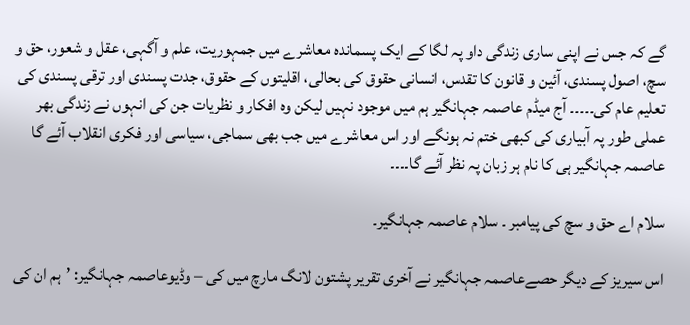گے کہ جس نے اپنی ساری زندگی داو پہ لگا کے ایک پسماندہ معاشرے میں جمہوریت، علم و آگہی، عقل و شعور، حق و سچ، اصول پسندی، آئین و قانون کا تقدس، انسانی حقوق کی بحالی، اقلیتوں کے حقوق، جدت پسندی اور ترقی پسندی کی تعلیم عام کی۔۔۔۔۔ آج میڈم عاصمہ جہانگیر ہم میں موجود نہیں لیکن وہ افکار و نظریات جن کی انہوں نے زندگی بھر عملی طور پہ آبیاری کی کبھی ختم نہ ہونگے اور اس معاشرے میں جب بھی سماجی، سیاسی اور فکری انقلاب آئے گا عاصمہ جہانگیر ہی کا نام ہر زبان پہ نظر آئے گا۔۔۔۔

سلام اے حق و سچ کی پیامبر ۔ سلام عاصمہ جہانگیر۔

اس سیریز کے دیگر حصےعاصمہ جہانگیر نے آخری تقریر پشتون لانگ مارچ میں کی – وڈیوعاصمہ جہانگیر: ’ہم ان کی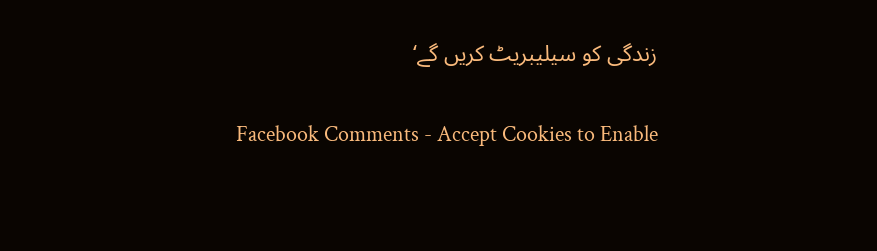زندگی کو سیلیبریٹ کریں گے‘

Facebook Comments - Accept Cookies to Enable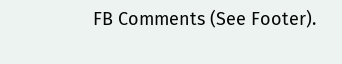FB Comments (See Footer).